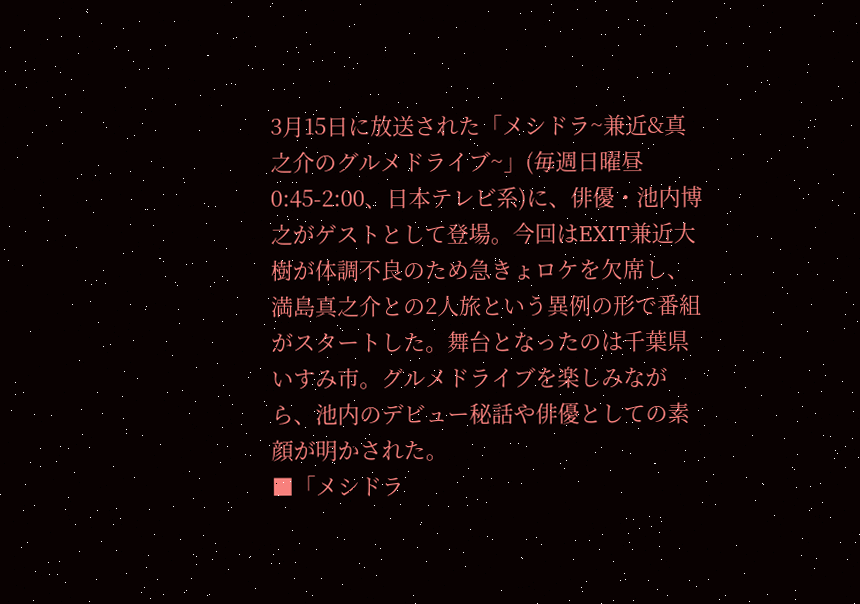3月15日に放送された「メシドラ~兼近&真之介のグルメドライブ~」(毎週日曜昼0:45-2:00、日本テレビ系)に、俳優・池内博之がゲストとして登場。今回はEXIT兼近大樹が体調不良のため急きょロケを欠席し、満島真之介との2人旅という異例の形で番組がスタートした。舞台となったのは千葉県いすみ市。グルメドライブを楽しみながら、池内のデビュー秘話や俳優としての素顔が明かされた。
■「メシドラ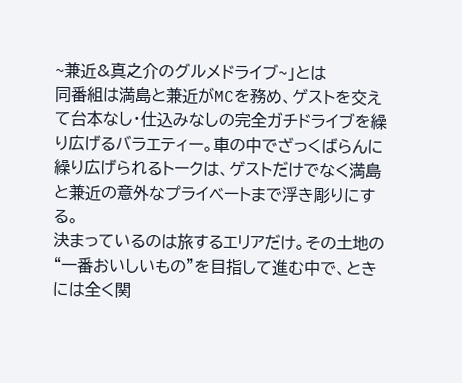~兼近&真之介のグルメドライブ~」とは
同番組は満島と兼近がMCを務め、ゲストを交えて台本なし・仕込みなしの完全ガチドライブを繰り広げるバラエティー。車の中でざっくばらんに繰り広げられるトークは、ゲストだけでなく満島と兼近の意外なプライベートまで浮き彫りにする。
決まっているのは旅するエリアだけ。その土地の“一番おいしいもの”を目指して進む中で、ときには全く関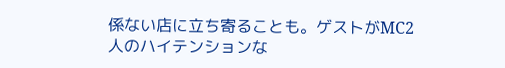係ない店に立ち寄ることも。ゲストがMC2人のハイテンションな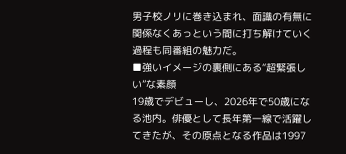男子校ノリに巻き込まれ、面識の有無に関係なくあっという間に打ち解けていく過程も同番組の魅力だ。
■強いイメージの裏側にある“超緊張しい”な素顔
19歳でデビューし、2026年で50歳になる池内。俳優として長年第一線で活躍してきたが、その原点となる作品は1997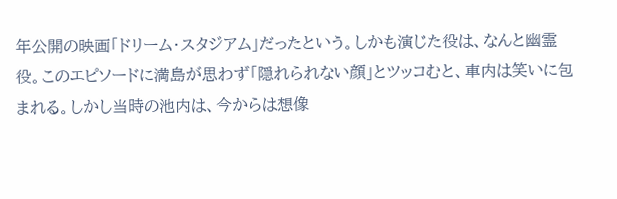年公開の映画「ドリーム・スタジアム」だったという。しかも演じた役は、なんと幽霊役。このエピソードに満島が思わず「隠れられない顔」とツッコむと、車内は笑いに包まれる。しかし当時の池内は、今からは想像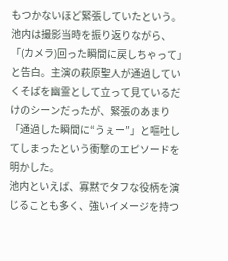もつかないほど緊張していたという。
池内は撮影当時を振り返りながら、「(カメラ)回った瞬間に戻しちゃって」と告白。主演の萩原聖人が通過していくそばを幽霊として立って見ているだけのシーンだったが、緊張のあまり「通過した瞬間に“うぇー”」と嘔吐してしまったという衝撃のエピソードを明かした。
池内といえば、寡黙でタフな役柄を演じることも多く、強いイメージを持つ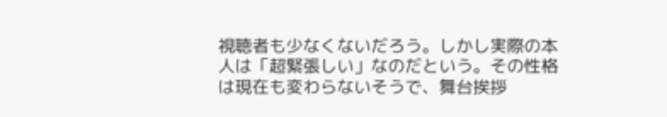視聴者も少なくないだろう。しかし実際の本人は「超緊張しい」なのだという。その性格は現在も変わらないそうで、舞台挨拶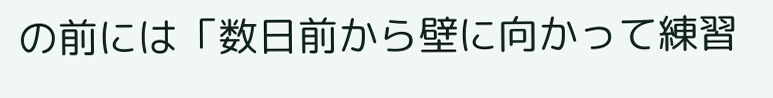の前には「数日前から壁に向かって練習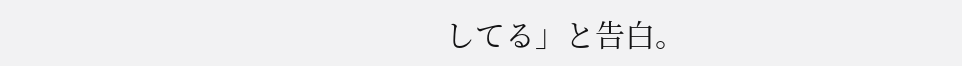してる」と告白。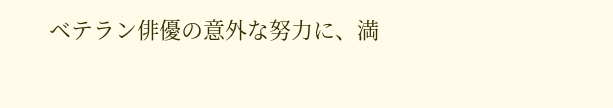ベテラン俳優の意外な努力に、満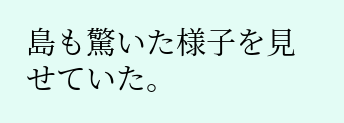島も驚いた様子を見せていた。